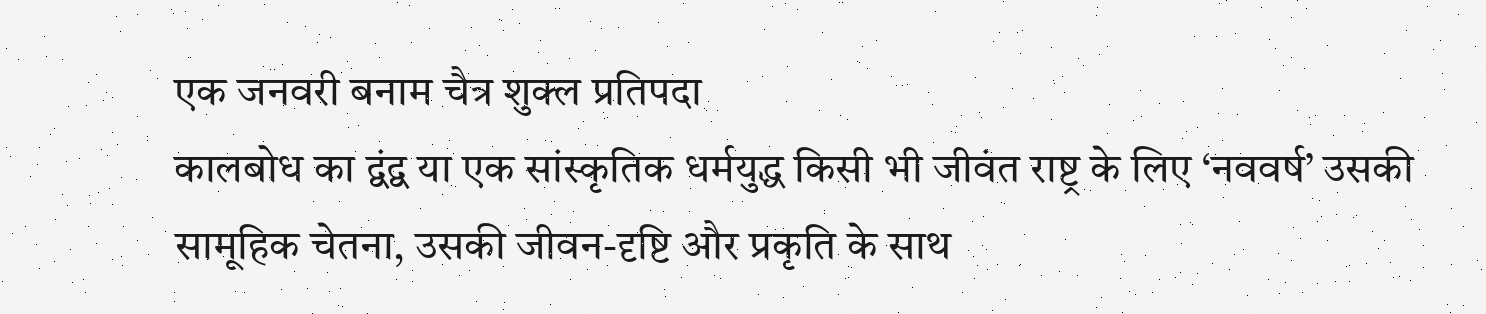एक जनवरी बनाम चैत्र शुक्ल प्रतिपदा
कालबोध का द्वंद्व या एक सांस्कृतिक धर्मयुद्ध किसी भी जीवंत राष्ट्र के लिए ‘नववर्ष’ उसकी सामूहिक चेतना, उसकी जीवन-दृष्टि और प्रकृति के साथ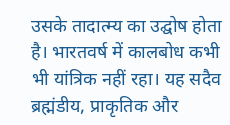उसके तादात्म्य का उद्घोष होता है। भारतवर्ष में कालबोध कभी भी यांत्रिक नहीं रहा। यह सदैव ब्रह्मंडीय, प्राकृतिक और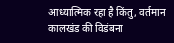आध्यात्मिक रहा है किंतु, वर्तमान कालखंड की विडंबना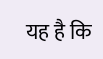यह है कि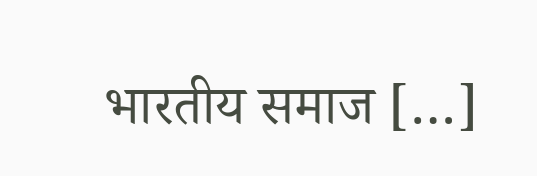भारतीय समाज […]